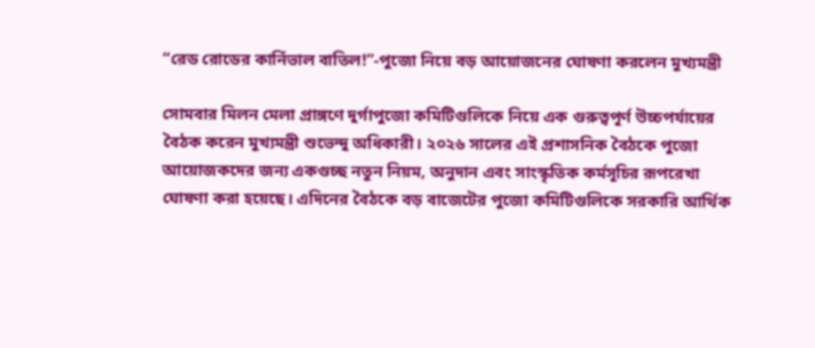“রেড রোডের কার্নিভাল বাতিল!”-পুজো নিয়ে বড় আয়োজনের ঘোষণা করলেন মুখ্যমন্ত্রী

সোমবার মিলন মেলা প্রাঙ্গণে দুর্গাপুজো কমিটিগুলিকে নিয়ে এক গুরুত্বপূর্ণ উচ্চপর্যায়ের বৈঠক করেন মুখ্যমন্ত্রী শুভেন্দু অধিকারী। ২০২৬ সালের এই প্রশাসনিক বৈঠকে পুজো আয়োজকদের জন্য একগুচ্ছ নতুন নিয়ম, অনুদান এবং সাংস্কৃতিক কর্মসূচির রূপরেখা ঘোষণা করা হয়েছে। এদিনের বৈঠকে বড় বাজেটের পুজো কমিটিগুলিকে সরকারি আর্থিক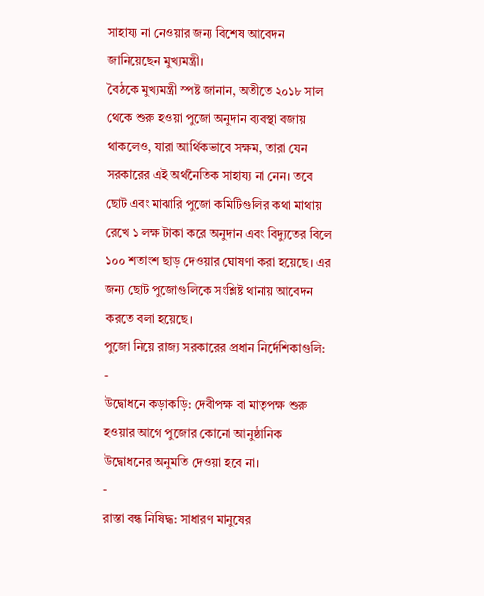সাহায্য না নেওয়ার জন্য বিশেষ আবেদন জানিয়েছেন মুখ্যমন্ত্রী।
বৈঠকে মুখ্যমন্ত্রী স্পষ্ট জানান, অতীতে ২০১৮ সাল থেকে শুরু হওয়া পুজো অনুদান ব্যবস্থা বজায় থাকলেও, যারা আর্থিকভাবে সক্ষম, তারা যেন সরকারের এই অর্থনৈতিক সাহায্য না নেন। তবে ছোট এবং মাঝারি পুজো কমিটিগুলির কথা মাথায় রেখে ১ লক্ষ টাকা করে অনুদান এবং বিদ্যুতের বিলে ১০০ শতাংশ ছাড় দেওয়ার ঘোষণা করা হয়েছে। এর জন্য ছোট পুজোগুলিকে সংশ্লিষ্ট থানায় আবেদন করতে বলা হয়েছে।
পুজো নিয়ে রাজ্য সরকারের প্রধান নির্দেশিকাগুলি:
-
উদ্বোধনে কড়াকড়ি: দেবীপক্ষ বা মাতৃপক্ষ শুরু হওয়ার আগে পুজোর কোনো আনুষ্ঠানিক উদ্বোধনের অনুমতি দেওয়া হবে না।
-
রাস্তা বন্ধ নিষিদ্ধ: সাধারণ মানুষের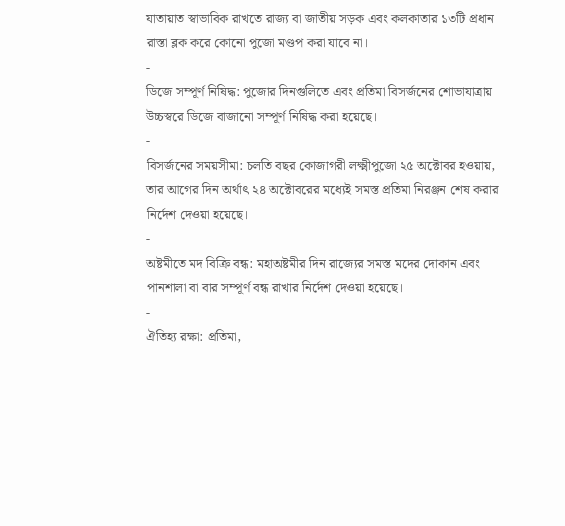যাতায়াত স্বাভাবিক রাখতে রাজ্য বা জাতীয় সড়ক এবং কলকাতার ১৩টি প্রধান রাস্তা ব্লক করে কোনো পুজো মণ্ডপ করা যাবে না।
-
ডিজে সম্পূর্ণ নিষিদ্ধ: পুজোর দিনগুলিতে এবং প্রতিমা বিসর্জনের শোভাযাত্রায় উচ্চস্বরে ডিজে বাজানো সম্পূর্ণ নিষিদ্ধ করা হয়েছে।
-
বিসর্জনের সময়সীমা: চলতি বছর কোজাগরী লক্ষ্মীপুজো ২৫ অক্টোবর হওয়ায়, তার আগের দিন অর্থাৎ ২৪ অক্টোবরের মধ্যেই সমস্ত প্রতিমা নিরঞ্জন শেষ করার নির্দেশ দেওয়া হয়েছে।
-
অষ্টমীতে মদ বিক্রি বন্ধ: মহাঅষ্টমীর দিন রাজ্যের সমস্ত মদের দোকান এবং পানশালা বা বার সম্পূর্ণ বন্ধ রাখার নির্দেশ দেওয়া হয়েছে।
-
ঐতিহ্য রক্ষা: প্রতিমা,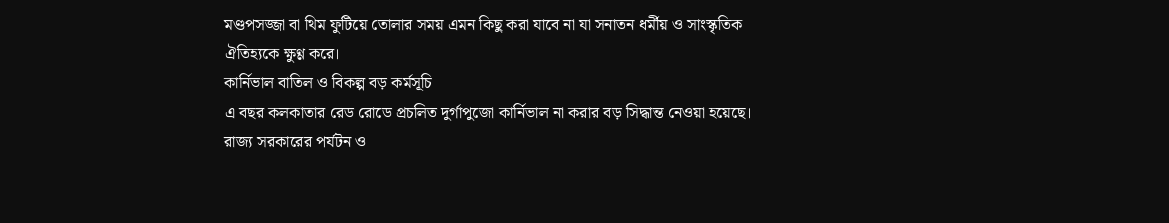মণ্ডপসজ্জা বা থিম ফুটিয়ে তোলার সময় এমন কিছু করা যাবে না যা সনাতন ধর্মীয় ও সাংস্কৃতিক ঐতিহ্যকে ক্ষুণ্ণ করে।
কার্নিভাল বাতিল ও বিকল্প বড় কর্মসূচি
এ বছর কলকাতার রেড রোডে প্রচলিত দুর্গাপুজো কার্নিভাল না করার বড় সিদ্ধান্ত নেওয়া হয়েছে। রাজ্য সরকারের পর্যটন ও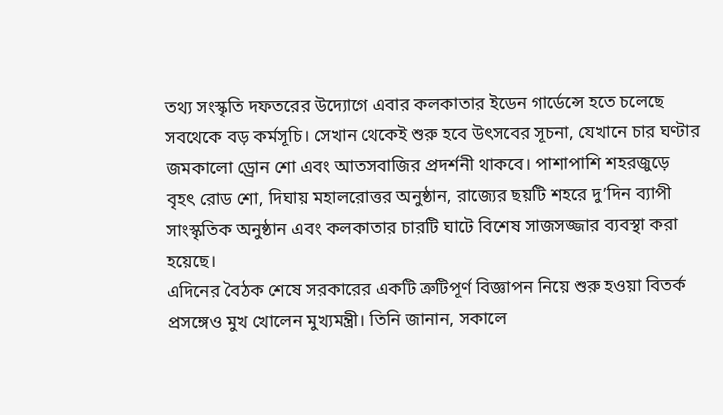তথ্য সংস্কৃতি দফতরের উদ্যোগে এবার কলকাতার ইডেন গার্ডেন্সে হতে চলেছে সবথেকে বড় কর্মসূচি। সেখান থেকেই শুরু হবে উৎসবের সূচনা, যেখানে চার ঘণ্টার জমকালো ড্রোন শো এবং আতসবাজির প্রদর্শনী থাকবে। পাশাপাশি শহরজুড়ে বৃহৎ রোড শো, দিঘায় মহালরোত্তর অনুষ্ঠান, রাজ্যের ছয়টি শহরে দু’দিন ব্যাপী সাংস্কৃতিক অনুষ্ঠান এবং কলকাতার চারটি ঘাটে বিশেষ সাজসজ্জার ব্যবস্থা করা হয়েছে।
এদিনের বৈঠক শেষে সরকারের একটি ত্রুটিপূর্ণ বিজ্ঞাপন নিয়ে শুরু হওয়া বিতর্ক প্রসঙ্গেও মুখ খোলেন মুখ্যমন্ত্রী। তিনি জানান, সকালে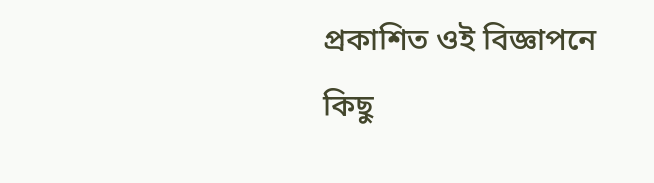প্রকাশিত ওই বিজ্ঞাপনে কিছু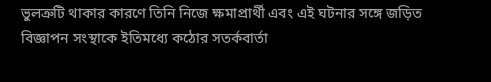ভুলত্রুটি থাকার কারণে তিনি নিজে ক্ষমাপ্রার্থী এবং এই ঘটনার সঙ্গে জড়িত বিজ্ঞাপন সংস্থাকে ইতিমধ্যে কঠোর সতর্কবার্তা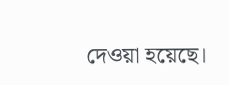দেওয়া হয়েছে।